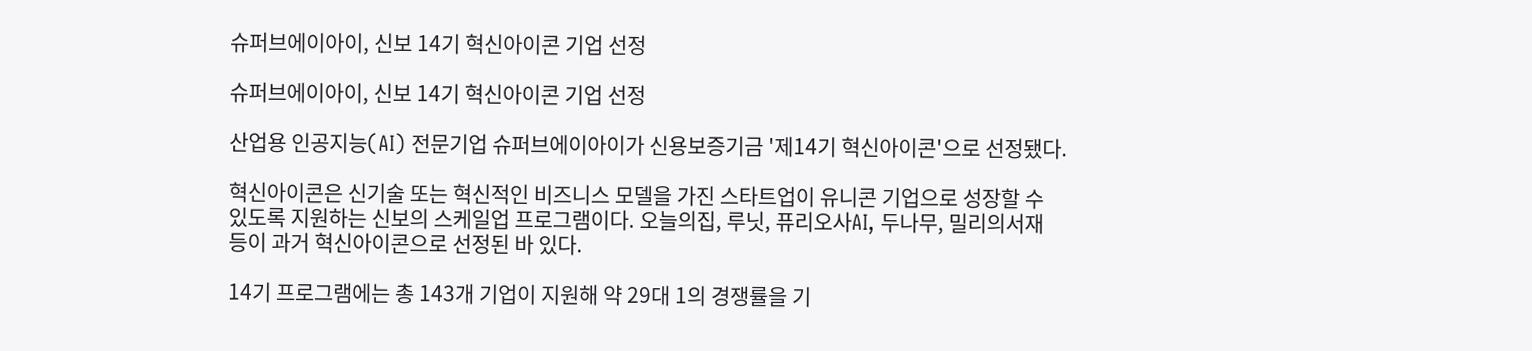슈퍼브에이아이, 신보 14기 혁신아이콘 기업 선정

슈퍼브에이아이, 신보 14기 혁신아이콘 기업 선정

산업용 인공지능(AI) 전문기업 슈퍼브에이아이가 신용보증기금 '제14기 혁신아이콘'으로 선정됐다.

혁신아이콘은 신기술 또는 혁신적인 비즈니스 모델을 가진 스타트업이 유니콘 기업으로 성장할 수 있도록 지원하는 신보의 스케일업 프로그램이다. 오늘의집, 루닛, 퓨리오사AI, 두나무, 밀리의서재 등이 과거 혁신아이콘으로 선정된 바 있다.

14기 프로그램에는 총 143개 기업이 지원해 약 29대 1의 경쟁률을 기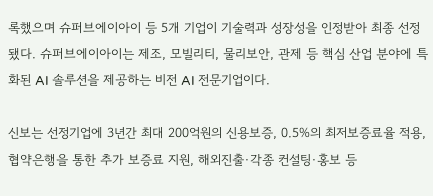록했으며 슈퍼브에이아이 등 5개 기업이 기술력과 성장성을 인정받아 최종 선정됐다. 슈퍼브에이아이는 제조, 모빌리티, 물리보안, 관제 등 핵심 산업 분야에 특화된 AI 솔루션을 제공하는 비전 AI 전문기업이다.

신보는 선정기업에 3년간 최대 200억원의 신용보증, 0.5%의 최저보증료율 적용, 협약은행을 통한 추가 보증료 지원, 해외진출·각종 컨설팅·홍보 등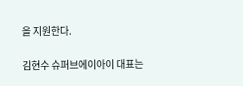을 지원한다.

김현수 슈퍼브에이아이 대표는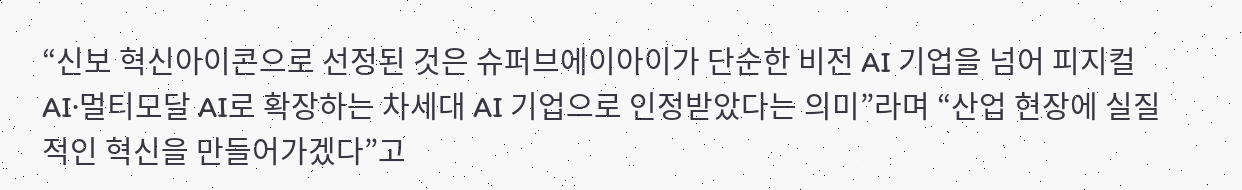“신보 혁신아이콘으로 선정된 것은 슈퍼브에이아이가 단순한 비전 AI 기업을 넘어 피지컬 AI·멀티모달 AI로 확장하는 차세대 AI 기업으로 인정받았다는 의미”라며 “산업 현장에 실질적인 혁신을 만들어가겠다”고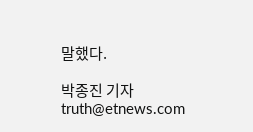말했다.

박종진 기자 truth@etnews.com